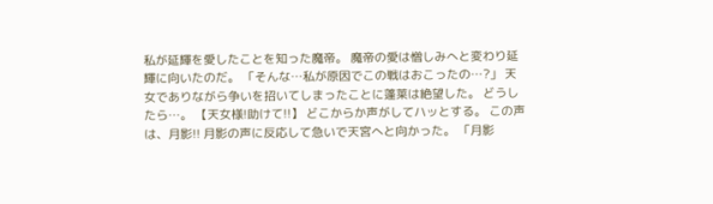私が延輝を愛したことを知った魔帝。 魔帝の愛は憎しみへと変わり延輝に向いたのだ。 「そんな…私が原因でこの戦はおこったの…?」 天女でありながら争いを招いてしまったことに蓬莱は絶望した。 どうしたら…。 【天女様!助けて!!】 どこからか声がしてハッとする。 この声は、月影!! 月影の声に反応して急いで天宮へと向かった。 「月影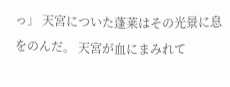っ」 天宮についた蓬莱はその光景に息をのんだ。 天宮が血にまみれて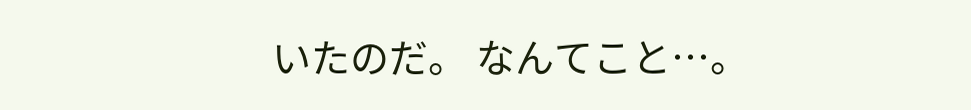いたのだ。 なんてこと…。